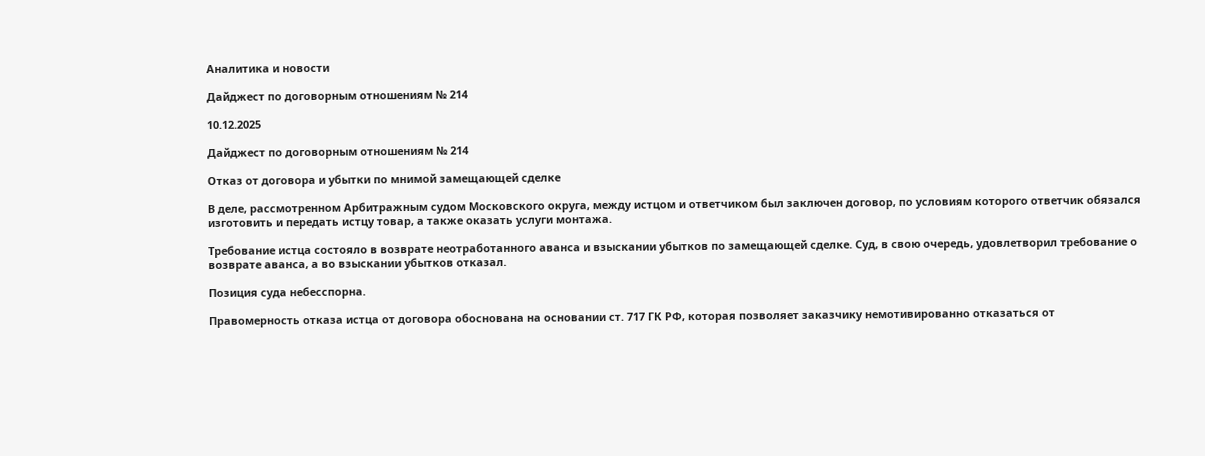Аналитика и новости

Дайджест по договорным отношениям № 214

10.12.2025

Дайджест по договорным отношениям № 214

Отказ от договора и убытки по мнимой замещающей сделке

В деле, рассмотренном Арбитражным судом Московского округа, между истцом и ответчиком был заключен договор, по условиям которого ответчик обязался изготовить и передать истцу товар, а также оказать услуги монтажа.

Требование истца состояло в возврате неотработанного аванса и взыскании убытков по замещающей сделке. Суд, в свою очередь, удовлетворил требование о возврате аванса, а во взыскании убытков отказал.

Позиция суда небесспорна.

Правомерность отказа истца от договора обоснована на основании ст. 717 ГК РФ, которая позволяет заказчику немотивированно отказаться от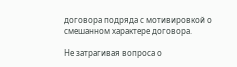договора подряда с мотивировкой о смешанном характере договора.

Не затрагивая вопроса о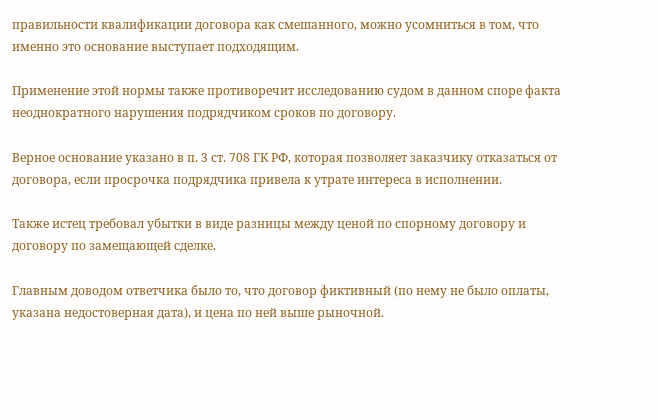правильности квалификации договора как смешанного, можно усомниться в том, что именно это основание выступает подходящим.

Применение этой нормы также противоречит исследованию судом в данном споре факта неоднократного нарушения подрядчиком сроков по договору.

Верное основание указано в п. 3 ст. 708 ГК РФ, которая позволяет заказчику отказаться от договора, если просрочка подрядчика привела к утрате интереса в исполнении.

Также истец требовал убытки в виде разницы между ценой по спорному договору и договору по замещающей сделке.

Главным доводом ответчика было то, что договор фиктивный (по нему не было оплаты, указана недостоверная дата), и цена по ней выше рыночной.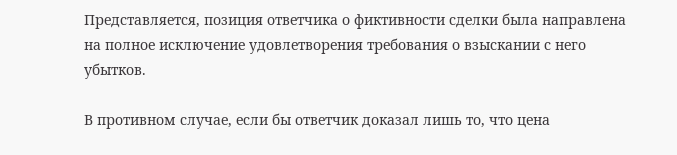Представляется, позиция ответчика о фиктивности сделки была направлена на полное исключение удовлетворения требования о взыскании с него убытков.

В противном случае, если бы ответчик доказал лишь то, что цена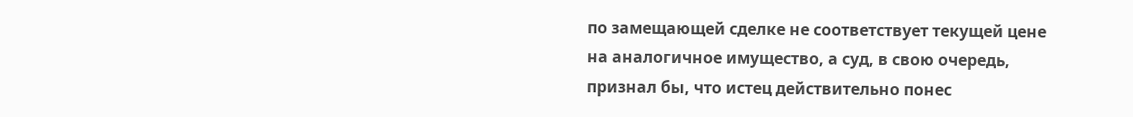по замещающей сделке не соответствует текущей цене на аналогичное имущество, а суд, в свою очередь, признал бы, что истец действительно понес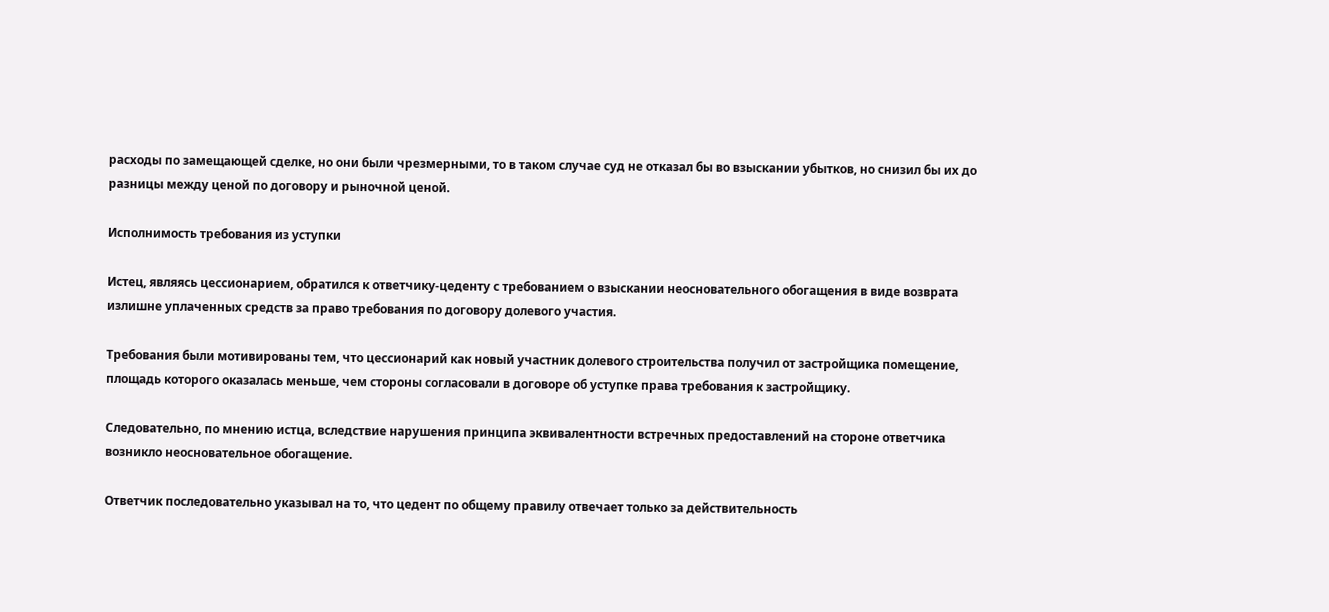расходы по замещающей сделке, но они были чрезмерными, то в таком случае суд не отказал бы во взыскании убытков, но снизил бы их до разницы между ценой по договору и рыночной ценой.

Исполнимость требования из уступки

Истец, являясь цессионарием, обратился к ответчику-цеденту с требованием о взыскании неосновательного обогащения в виде возврата излишне уплаченных средств за право требования по договору долевого участия.

Требования были мотивированы тем, что цессионарий как новый участник долевого строительства получил от застройщика помещение, площадь которого оказалась меньше, чем стороны согласовали в договоре об уступке права требования к застройщику.

Следовательно, по мнению истца, вследствие нарушения принципа эквивалентности встречных предоставлений на стороне ответчика возникло неосновательное обогащение.

Ответчик последовательно указывал на то, что цедент по общему правилу отвечает только за действительность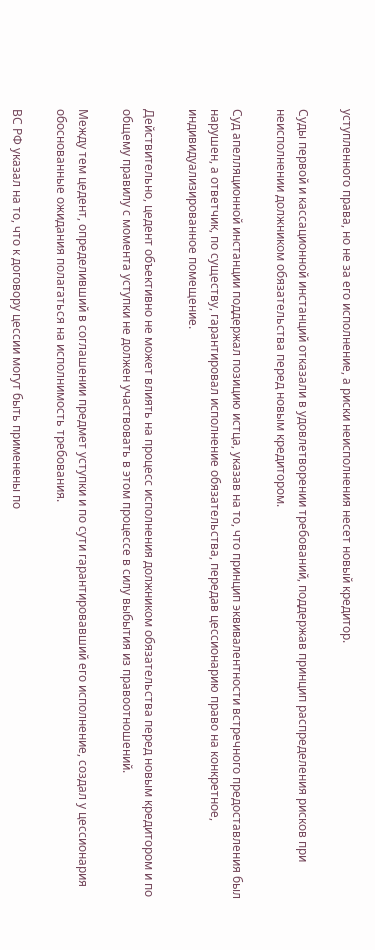уступленного права, но не за его исполнение, а риски неисполнения несет новый кредитор.

Суды первой и кассационной инстанций отказали в удовлетворении требований, поддержав принцип распределения рисков при неисполнении должником обязательства перед новым кредитором.

Суд апелляционной инстанции поддержал позицию истца, указав на то, что принцип эквивалентности встречного предоставления был нарушен, а ответчик, по существу, гарантировал исполнение обязательства, передав цессионарию право на конкретное, индивидуализированное помещение.

Действительно, цедент объективно не может влиять на процесс исполнения должником обязательства перед новым кредитором и по общему правилу с момента уступки не должен участвовать в этом процессе в силу выбытия из правоотношений.

Между тем цедент, определивший в соглашении предмет уступки и по сути гарантировавший его исполнение, создал у цессионария обоснованные ожидания полагаться на исполнимость требования.

ВС РФ указал на то, что к договору цессии могут быть применены по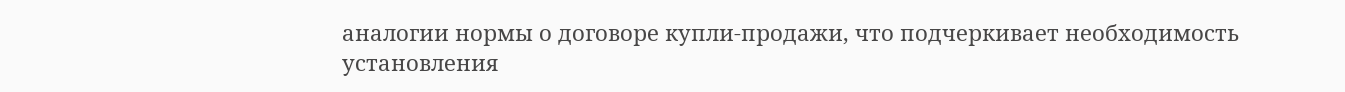аналогии нормы о договоре купли-продажи, что подчеркивает необходимость установления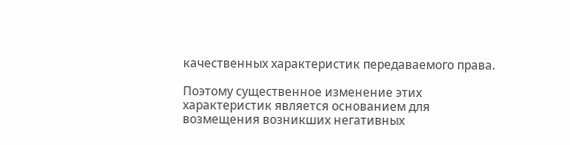качественных характеристик передаваемого права.

Поэтому существенное изменение этих характеристик является основанием для возмещения возникших негативных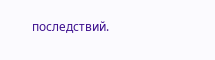последствий.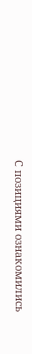С позициями ознакомились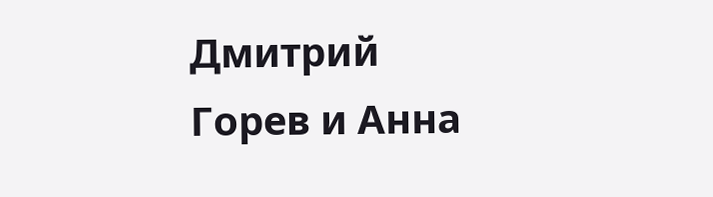Дмитрий Горев и Анна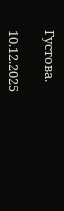Густова.

10.12.2025